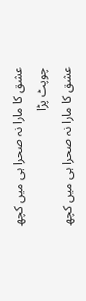عشق کا مارا نہ صحرا ہی میں کچھ چوپٹ پڑا
عشق کا مارا نہ صحرا ہی میں کچھ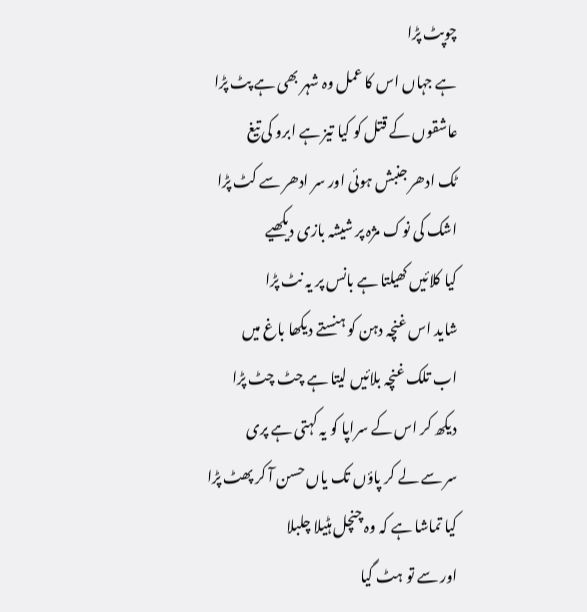چوپٹ پڑا
ہے جہاں اس کا عمل وہ شہر بھی ہے پٹ پڑا
عاشقوں کے قتل کو کیا تیز ہے ابرو کی تیغ
ٹک ادھر جنبش ہوئی اور سر ادھر سے کٹ پڑا
اشک کی نوک مژہ پر شیشہ بازی دیکھیے
کیا کلائیں کھیلتا ہے بانس پر یہ نٹ پڑا
شاید اس غنچہ دہن کو ہنستے دیکھا باغ میں
اب تلک غنچہ بلائیں لیتا ہے چٹ چٹ پڑا
دیکھ کر اس کے سراپا کو یہ کہتی ہے پری
سر سے لے کر پاؤں تک یاں حسن آ کر پھٹ پڑا
کیا تماشا ہے کہ وہ چنچل ہٹیلا چلبلا
اور سے تو ہٹ گیا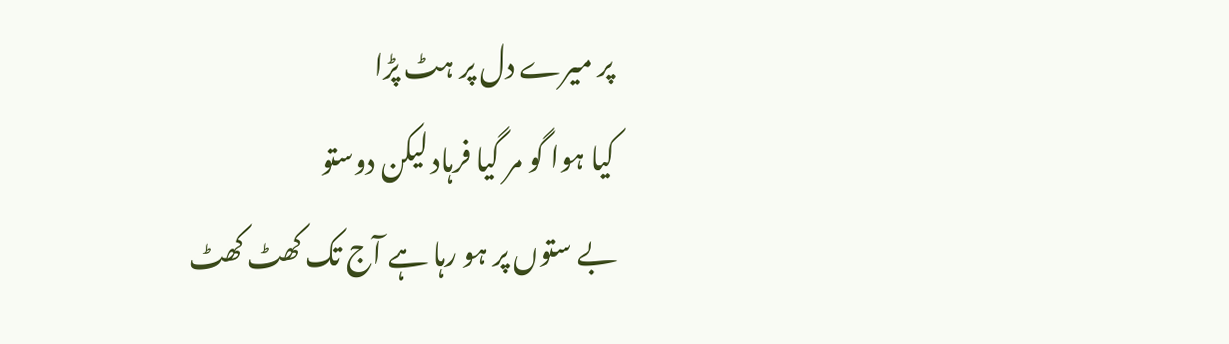پر میرے دل پر ہٹ پڑا
کیا ہوا گو مر گیا فرہاد لیکن دوستو
بے ستوں پر ہو رہا ہے آج تک کھٹ کھٹ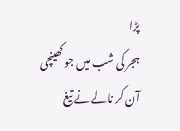پڑا
ہجر کی شب میں جو کھینچی آن کر نالے نے تیغ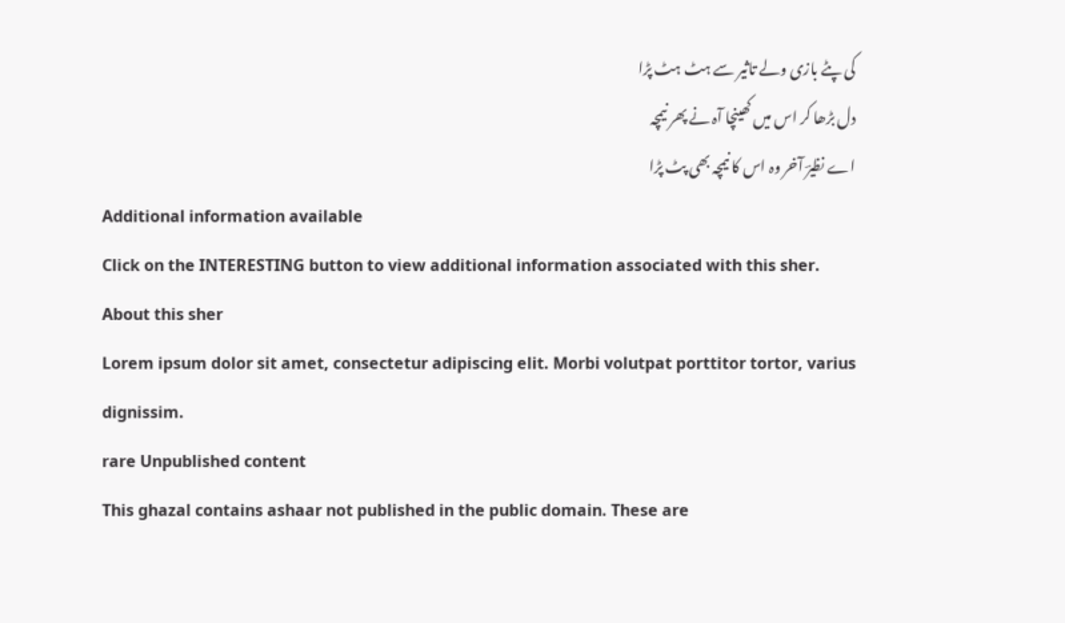کی پٹے بازی ولے تاثیر سے ہٹ ہٹ پڑا
دل بڑھا کر اس میں کھینچا آہ نے پھر نیمچہ
اے نظیرؔ آخر وہ اس کا نیمچہ بھی پٹ پڑا
Additional information available
Click on the INTERESTING button to view additional information associated with this sher.
About this sher
Lorem ipsum dolor sit amet, consectetur adipiscing elit. Morbi volutpat porttitor tortor, varius dignissim.
rare Unpublished content
This ghazal contains ashaar not published in the public domain. These are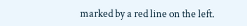marked by a red line on the left.